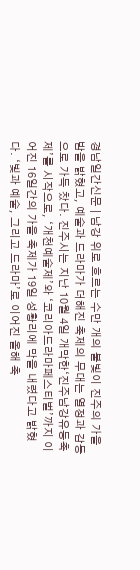경남일간신문 | 남강 위로 흐르는 수만 개의 불빛이 진주의 가을 밤을 밝혔고, 예술과 드라마가 더해진 축제의 무대는 열정과 감동으로 가득 찼다. 진주시는 지난 10월 4일 개막한‘진주남강유등축제’를 시작으로, ‘개천예술제’와 ‘코리아드라마페스티벌’까지 이어진 16일간의 가을 축제가 19일 성황리에 막을 내렸다고 밝혔다. ‘빛과 예술, 그리고 드라마’로 이어진 올해 축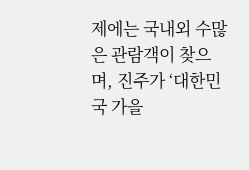제에는 국내외 수많은 관람객이 찾으며, 진주가 ‘대한민국 가을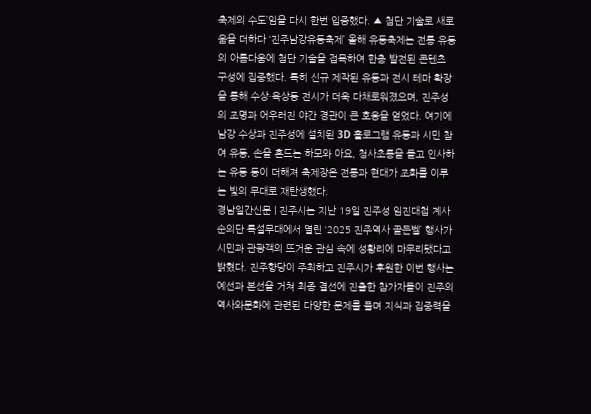축제의 수도’임을 다시 한번 입증했다. ▲ 첨단 기술로 새로움을 더하다 ‘진주남강유등축제’ 올해 유등축제는 전통 유등의 아름다움에 첨단 기술을 접목하여 한층 발전된 콘텐츠 구성에 집중했다. 특히 신규 제작된 유등과 전시 테마 확장을 통해 수상·육상등 전시가 더욱 다채로워졌으며, 진주성의 조명과 어우러진 야간 경관이 큰 호응을 얻었다. 여기에 남강 수상과 진주성에 설치된 3D 홀로그램 유등과 시민 참여 유등, 손을 흔드는 하모와 아요, 청사초롱을 들고 인사하는 유등 등이 더해져 축제장은 전통과 현대가 조화를 이루는 빛의 무대로 재탄생했다.
경남일간신문 | 진주시는 지난 19일 진주성 임진대첩 계사순의단 특설무대에서 열린 ‘2025 진주역사 골든벨’ 행사가 시민과 관광객의 뜨거운 관심 속에 성황리에 마무리됐다고 밝혔다. 진주향당이 주최하고 진주시가 후원한 이번 행사는 예선과 본선을 거쳐 최종 결선에 진출한 참가자들이 진주의 역사와문화에 관련된 다양한 문제를 풀며 지식과 집중력을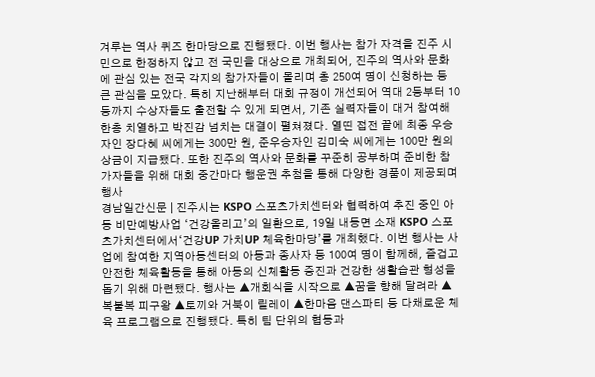겨루는 역사 퀴즈 한마당으로 진행됐다. 이번 행사는 참가 자격을 진주 시민으로 한정하지 않고 전 국민을 대상으로 개최되어, 진주의 역사와 문화에 관심 있는 전국 각지의 참가자들이 몰리며 총 250여 명이 신청하는 등 큰 관심을 모았다. 특히 지난해부터 대회 규정이 개선되어 역대 2등부터 10등까지 수상자들도 출전할 수 있게 되면서, 기존 실력자들이 대거 참여해 한층 치열하고 박진감 넘치는 대결이 펼쳐졌다. 열띤 접전 끝에 최종 우승자인 장다혜 씨에게는 300만 원, 준우승자인 김미숙 씨에게는 100만 원의 상금이 지급됐다. 또한 진주의 역사와 문화를 꾸준히 공부하며 준비한 참가자들을 위해 대회 중간마다 행운권 추첨을 통해 다양한 경품이 제공되며 행사
경남일간신문 | 진주시는 KSPO 스포츠가치센터와 협력하여 추진 중인 아동 비만예방사업 ‘건강올리고’의 일환으로, 19일 내동면 소재 KSPO 스포츠가치센터에서‘건강UP 가치UP 체육한마당’를 개최했다. 이번 행사는 사업에 참여한 지역아동센터의 아동과 종사자 등 100여 명이 함께해, 즐겁고 안전한 체육활동을 통해 아동의 신체활동 증진과 건강한 생활습관 형성을 돕기 위해 마련됐다. 행사는 ▲개회식을 시작으로 ▲꿈을 향해 달려라 ▲복불복 피구왕 ▲토끼와 거북이 릴레이 ▲한마음 댄스파티 등 다채로운 체육 프로그램으로 진행됐다. 특히 팀 단위의 협동과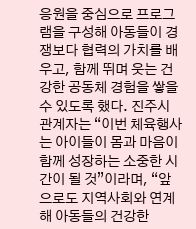응원을 중심으로 프로그램을 구성해 아동들이 경쟁보다 협력의 가치를 배우고, 함께 뛰며 웃는 건강한 공동체 경험을 쌓을 수 있도록 했다. 진주시 관계자는 “이번 체육행사는 아이들이 몸과 마음이 함께 성장하는 소중한 시간이 될 것”이라며, “앞으로도 지역사회와 연계해 아동들의 건강한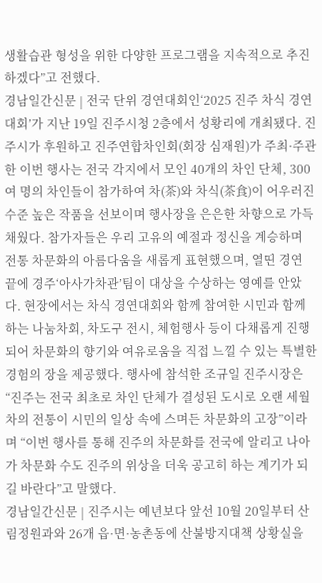생활습관 형성을 위한 다양한 프로그램을 지속적으로 추진하겠다”고 전했다.
경남일간신문 | 전국 단위 경연대회인‘2025 진주 차식 경연대회’가 지난 19일 진주시청 2층에서 성황리에 개최됐다. 진주시가 후원하고 진주연합차인회(회장 심재원)가 주최·주관한 이번 행사는 전국 각지에서 모인 40개의 차인 단체, 300여 명의 차인들이 참가하여 차(茶)와 차식(茶食)이 어우러진 수준 높은 작품을 선보이며 행사장을 은은한 차향으로 가득 채웠다. 참가자들은 우리 고유의 예절과 정신을 계승하며 전통 차문화의 아름다움을 새롭게 표현했으며, 열띤 경연 끝에 경주‘아사가차관’팀이 대상을 수상하는 영예를 안았다. 현장에서는 차식 경연대회와 함께 참여한 시민과 함께하는 나눔차회, 차도구 전시, 체험행사 등이 다채롭게 진행되어 차문화의 향기와 여유로움을 직접 느낄 수 있는 특별한 경험의 장을 제공했다. 행사에 참석한 조규일 진주시장은 “진주는 전국 최초로 차인 단체가 결성된 도시로 오랜 세월 차의 전통이 시민의 일상 속에 스며든 차문화의 고장”이라며 “이번 행사를 통해 진주의 차문화를 전국에 알리고 나아가 차문화 수도 진주의 위상을 더욱 공고히 하는 계기가 되길 바란다”고 말했다.
경남일간신문 | 진주시는 예년보다 앞선 10월 20일부터 산림정원과와 26개 읍·면·농촌동에 산불방지대책 상황실을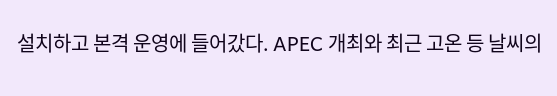설치하고 본격 운영에 들어갔다. APEC 개최와 최근 고온 등 날씨의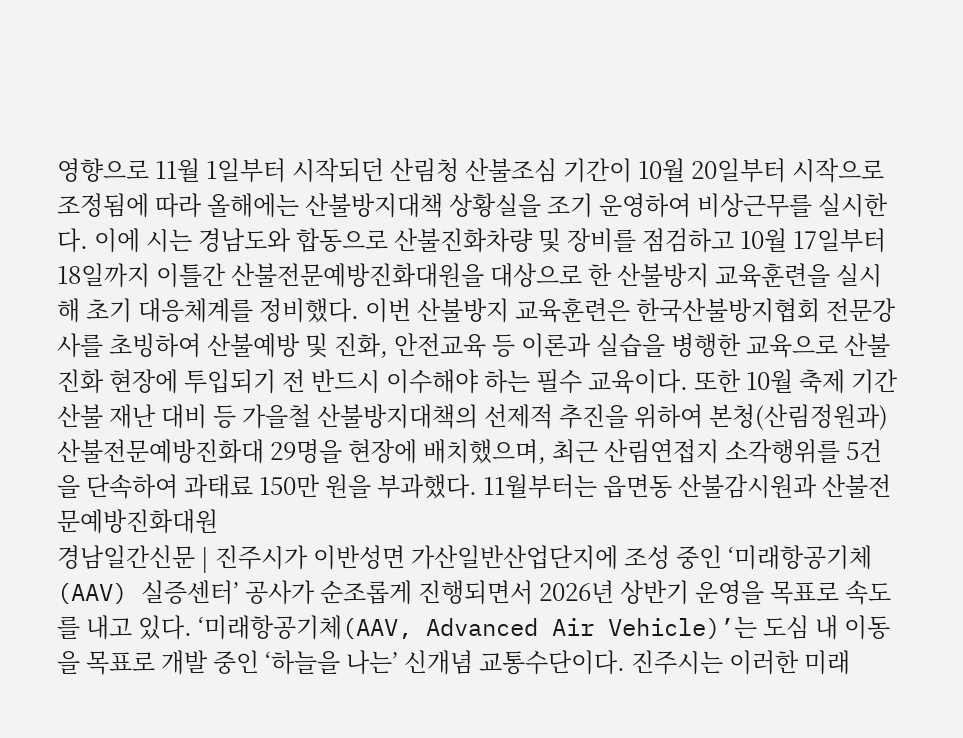영향으로 11월 1일부터 시작되던 산림청 산불조심 기간이 10월 20일부터 시작으로 조정됨에 따라 올해에는 산불방지대책 상황실을 조기 운영하여 비상근무를 실시한다. 이에 시는 경남도와 합동으로 산불진화차량 및 장비를 점검하고 10월 17일부터 18일까지 이틀간 산불전문예방진화대원을 대상으로 한 산불방지 교육훈련을 실시해 초기 대응체계를 정비했다. 이번 산불방지 교육훈련은 한국산불방지협회 전문강사를 초빙하여 산불예방 및 진화, 안전교육 등 이론과 실습을 병행한 교육으로 산불진화 현장에 투입되기 전 반드시 이수해야 하는 필수 교육이다. 또한 10월 축제 기간 산불 재난 대비 등 가을철 산불방지대책의 선제적 추진을 위하여 본청(산림정원과) 산불전문예방진화대 29명을 현장에 배치했으며, 최근 산림연접지 소각행위를 5건을 단속하여 과태료 150만 원을 부과했다. 11월부터는 읍면동 산불감시원과 산불전문예방진화대원
경남일간신문 | 진주시가 이반성면 가산일반산업단지에 조성 중인 ‘미래항공기체(AAV) 실증센터’ 공사가 순조롭게 진행되면서 2026년 상반기 운영을 목표로 속도를 내고 있다. ‘미래항공기체(AAV, Advanced Air Vehicle)’는 도심 내 이동을 목표로 개발 중인 ‘하늘을 나는’ 신개념 교통수단이다. 진주시는 이러한 미래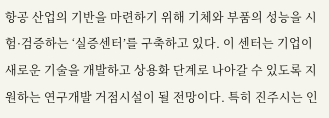항공 산업의 기반을 마련하기 위해 기체와 부품의 성능을 시험·검증하는 ‘실증센터’를 구축하고 있다. 이 센터는 기업이 새로운 기술을 개발하고 상용화 단계로 나아갈 수 있도록 지원하는 연구개발 거점시설이 될 전망이다. 특히 진주시는 인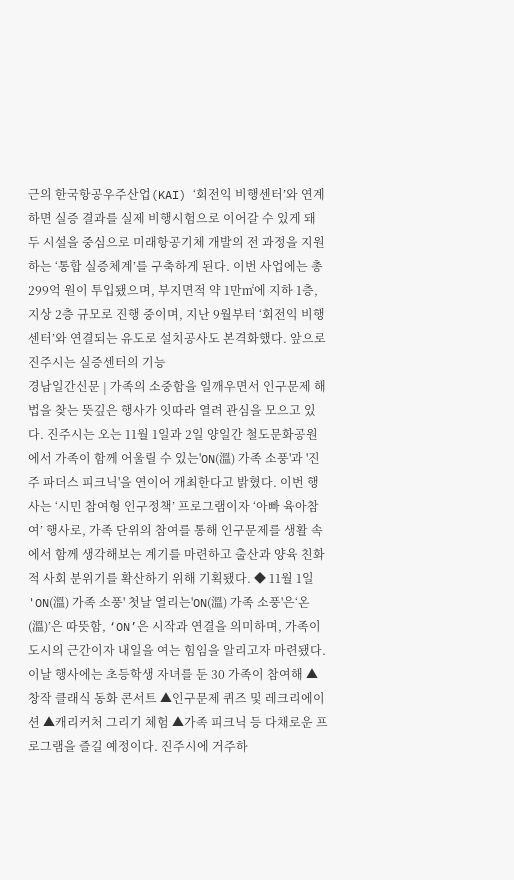근의 한국항공우주산업(KAI) ‘회전익 비행센터’와 연계하면 실증 결과를 실제 비행시험으로 이어갈 수 있게 돼 두 시설을 중심으로 미래항공기체 개발의 전 과정을 지원하는 ‘통합 실증체계’를 구축하게 된다. 이번 사업에는 총 299억 원이 투입됐으며, 부지면적 약 1만㎡에 지하 1층, 지상 2층 규모로 진행 중이며, 지난 9월부터 ‘회전익 비행센터’와 연결되는 유도로 설치공사도 본격화했다. 앞으로 진주시는 실증센터의 기능
경남일간신문 | 가족의 소중함을 일깨우면서 인구문제 해법을 찾는 뜻깊은 행사가 잇따라 열려 관심을 모으고 있다. 진주시는 오는 11월 1일과 2일 양일간 철도문화공원에서 가족이 함께 어울릴 수 있는'ON(溫) 가족 소풍'과 '진주 파더스 피크닉'을 연이어 개최한다고 밝혔다. 이번 행사는 ‘시민 참여형 인구정책’ 프로그램이자 ‘아빠 육아참여’ 행사로, 가족 단위의 참여를 통해 인구문제를 생활 속에서 함께 생각해보는 계기를 마련하고 출산과 양육 친화적 사회 분위기를 확산하기 위해 기획됐다. ◆ 11월 1일 'ON(溫) 가족 소풍' 첫날 열리는'ON(溫) 가족 소풍'은‘온(溫)’은 따뜻함, ‘ON’은 시작과 연결을 의미하며, 가족이 도시의 근간이자 내일을 여는 힘임을 알리고자 마련됐다. 이날 행사에는 초등학생 자녀를 둔 30 가족이 참여해 ▲창작 클래식 동화 콘서트 ▲인구문제 퀴즈 및 레크리에이션 ▲캐리커처 그리기 체험 ▲가족 피크닉 등 다채로운 프로그램을 즐길 예정이다. 진주시에 거주하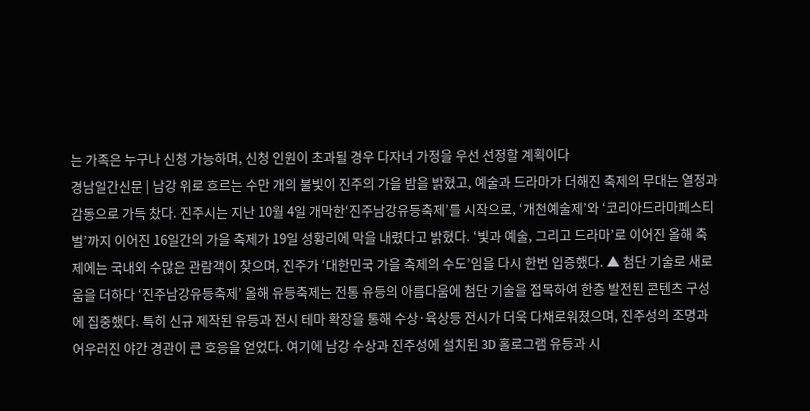는 가족은 누구나 신청 가능하며, 신청 인원이 초과될 경우 다자녀 가정을 우선 선정할 계획이다
경남일간신문 | 남강 위로 흐르는 수만 개의 불빛이 진주의 가을 밤을 밝혔고, 예술과 드라마가 더해진 축제의 무대는 열정과 감동으로 가득 찼다. 진주시는 지난 10월 4일 개막한‘진주남강유등축제’를 시작으로, ‘개천예술제’와 ‘코리아드라마페스티벌’까지 이어진 16일간의 가을 축제가 19일 성황리에 막을 내렸다고 밝혔다. ‘빛과 예술, 그리고 드라마’로 이어진 올해 축제에는 국내외 수많은 관람객이 찾으며, 진주가 ‘대한민국 가을 축제의 수도’임을 다시 한번 입증했다. ▲ 첨단 기술로 새로움을 더하다 ‘진주남강유등축제’ 올해 유등축제는 전통 유등의 아름다움에 첨단 기술을 접목하여 한층 발전된 콘텐츠 구성에 집중했다. 특히 신규 제작된 유등과 전시 테마 확장을 통해 수상·육상등 전시가 더욱 다채로워졌으며, 진주성의 조명과 어우러진 야간 경관이 큰 호응을 얻었다. 여기에 남강 수상과 진주성에 설치된 3D 홀로그램 유등과 시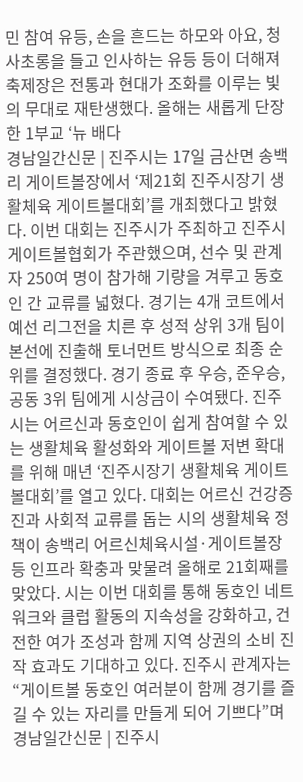민 참여 유등, 손을 흔드는 하모와 아요, 청사초롱을 들고 인사하는 유등 등이 더해져 축제장은 전통과 현대가 조화를 이루는 빛의 무대로 재탄생했다. 올해는 새롭게 단장한 1부교 ‘뉴 배다
경남일간신문 | 진주시는 17일 금산면 송백리 게이트볼장에서 ‘제21회 진주시장기 생활체육 게이트볼대회’를 개최했다고 밝혔다. 이번 대회는 진주시가 주최하고 진주시게이트볼협회가 주관했으며, 선수 및 관계자 250여 명이 참가해 기량을 겨루고 동호인 간 교류를 넓혔다. 경기는 4개 코트에서 예선 리그전을 치른 후 성적 상위 3개 팀이 본선에 진출해 토너먼트 방식으로 최종 순위를 결정했다. 경기 종료 후 우승, 준우승, 공동 3위 팀에게 시상금이 수여됐다. 진주시는 어르신과 동호인이 쉽게 참여할 수 있는 생활체육 활성화와 게이트볼 저변 확대를 위해 매년 ‘진주시장기 생활체육 게이트볼대회’를 열고 있다. 대회는 어르신 건강증진과 사회적 교류를 돕는 시의 생활체육 정책이 송백리 어르신체육시설·게이트볼장 등 인프라 확충과 맞물려 올해로 21회째를 맞았다. 시는 이번 대회를 통해 동호인 네트워크와 클럽 활동의 지속성을 강화하고, 건전한 여가 조성과 함께 지역 상권의 소비 진작 효과도 기대하고 있다. 진주시 관계자는 “게이트볼 동호인 여러분이 함께 경기를 즐길 수 있는 자리를 만들게 되어 기쁘다”며
경남일간신문 | 진주시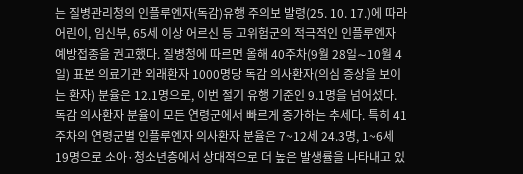는 질병관리청의 인플루엔자(독감)유행 주의보 발령(25. 10. 17.)에 따라 어린이, 임신부, 65세 이상 어르신 등 고위험군의 적극적인 인플루엔자 예방접종을 권고했다. 질병청에 따르면 올해 40주차(9월 28일∼10월 4일) 표본 의료기관 외래환자 1000명당 독감 의사환자(의심 증상을 보이는 환자) 분율은 12.1명으로, 이번 절기 유행 기준인 9.1명을 넘어섰다. 독감 의사환자 분율이 모든 연령군에서 빠르게 증가하는 추세다. 특히 41주차의 연령군별 인플루엔자 의사환자 분율은 7~12세 24.3명, 1~6세 19명으로 소아·청소년층에서 상대적으로 더 높은 발생률을 나타내고 있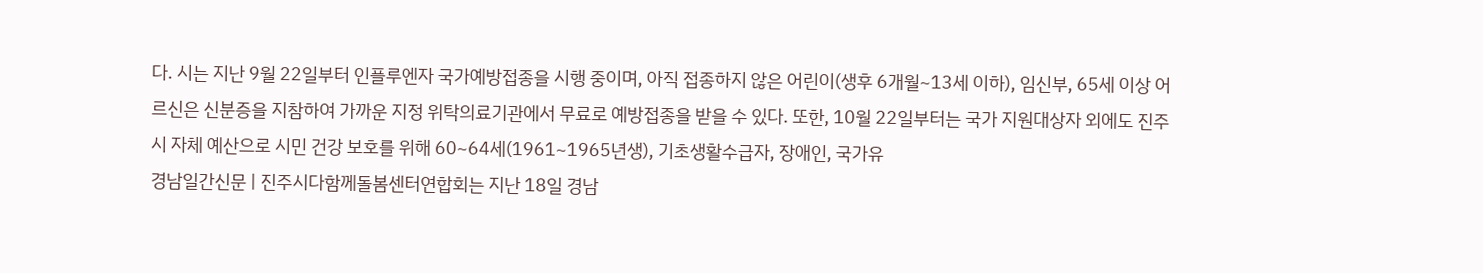다. 시는 지난 9월 22일부터 인플루엔자 국가예방접종을 시행 중이며, 아직 접종하지 않은 어린이(생후 6개월~13세 이하), 임신부, 65세 이상 어르신은 신분증을 지참하여 가까운 지정 위탁의료기관에서 무료로 예방접종을 받을 수 있다. 또한, 10월 22일부터는 국가 지원대상자 외에도 진주시 자체 예산으로 시민 건강 보호를 위해 60~64세(1961~1965년생), 기초생활수급자, 장애인, 국가유
경남일간신문 | 진주시다함께돌봄센터연합회는 지난 18일 경남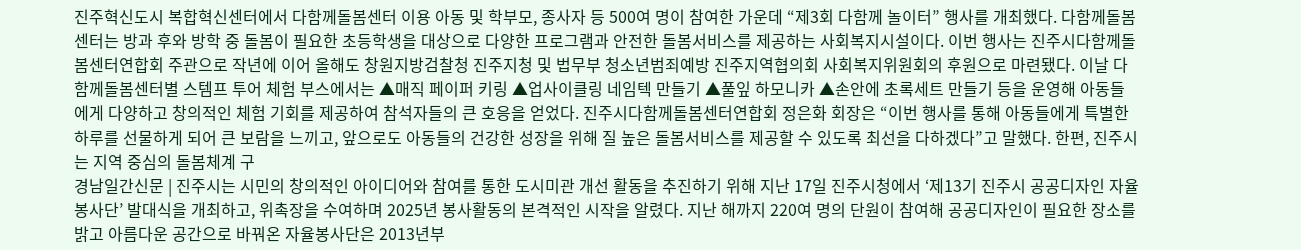진주혁신도시 복합혁신센터에서 다함께돌봄센터 이용 아동 및 학부모, 종사자 등 500여 명이 참여한 가운데 “제3회 다함께 놀이터” 행사를 개최했다. 다함께돌봄센터는 방과 후와 방학 중 돌봄이 필요한 초등학생을 대상으로 다양한 프로그램과 안전한 돌봄서비스를 제공하는 사회복지시설이다. 이번 행사는 진주시다함께돌봄센터연합회 주관으로 작년에 이어 올해도 창원지방검찰청 진주지청 및 법무부 청소년범죄예방 진주지역협의회 사회복지위원회의 후원으로 마련됐다. 이날 다함께돌봄센터별 스템프 투어 체험 부스에서는 ▲매직 페이퍼 키링 ▲업사이클링 네임텍 만들기 ▲풀잎 하모니카 ▲손안에 초록세트 만들기 등을 운영해 아동들에게 다양하고 창의적인 체험 기회를 제공하여 참석자들의 큰 호응을 얻었다. 진주시다함께돌봄센터연합회 정은화 회장은 “이번 행사를 통해 아동들에게 특별한 하루를 선물하게 되어 큰 보람을 느끼고, 앞으로도 아동들의 건강한 성장을 위해 질 높은 돌봄서비스를 제공할 수 있도록 최선을 다하겠다”고 말했다. 한편, 진주시는 지역 중심의 돌봄체계 구
경남일간신문 | 진주시는 시민의 창의적인 아이디어와 참여를 통한 도시미관 개선 활동을 추진하기 위해 지난 17일 진주시청에서 ‘제13기 진주시 공공디자인 자율봉사단’ 발대식을 개최하고, 위촉장을 수여하며 2025년 봉사활동의 본격적인 시작을 알렸다. 지난 해까지 220여 명의 단원이 참여해 공공디자인이 필요한 장소를 밝고 아름다운 공간으로 바꿔온 자율봉사단은 2013년부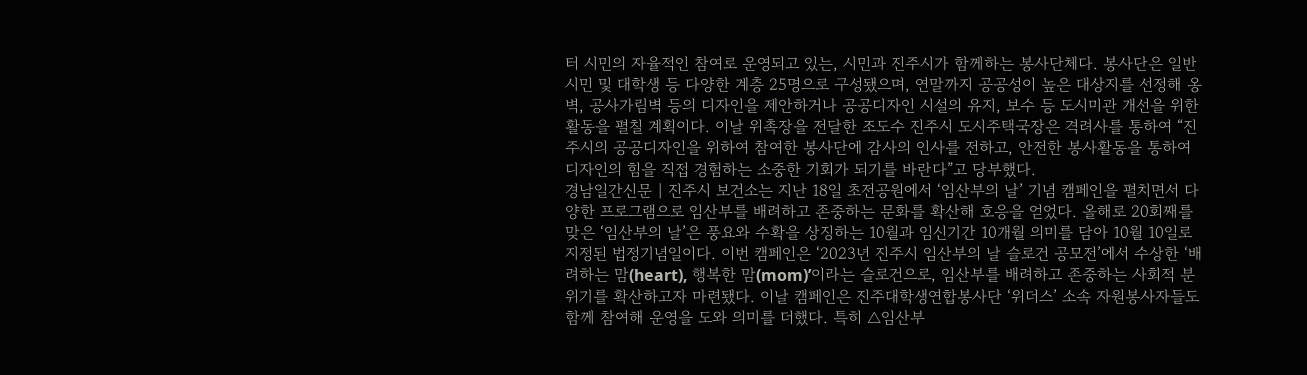터 시민의 자율적인 참여로 운영되고 있는, 시민과 진주시가 함께하는 봉사단체다. 봉사단은 일반시민 및 대학생 등 다양한 계층 25명으로 구성됐으며, 연말까지 공공성이 높은 대상지를 선정해 옹벽, 공사가림벽 등의 디자인을 제안하거나 공공디자인 시설의 유지, 보수 등 도시미관 개선을 위한 활동을 펼칠 계획이다. 이날 위촉장을 전달한 조도수 진주시 도시주택국장은 격려사를 통하여 “진주시의 공공디자인을 위하여 참여한 봉사단에 감사의 인사를 전하고, 안전한 봉사활동을 통하여 디자인의 힘을 직접 경험하는 소중한 기회가 되기를 바란다”고 당부했다.
경남일간신문 | 진주시 보건소는 지난 18일 초전공원에서 ‘임산부의 날’ 기념 캠페인을 펼치면서 다양한 프로그램으로 임산부를 배려하고 존중하는 문화를 확산해 호응을 얻었다. 올해로 20회째를 맞은 ‘임산부의 날’은 풍요와 수확을 상징하는 10월과 임신기간 10개월 의미를 담아 10월 10일로 지정된 법정기념일이다. 이번 캠페인은 ‘2023년 진주시 임산부의 날 슬로건 공모전’에서 수상한 ‘배려하는 맘(heart), 행복한 맘(mom)’이라는 슬로건으로, 임산부를 배려하고 존중하는 사회적 분위기를 확산하고자 마련됐다. 이날 캠페인은 진주대학생연합봉사단 ‘위더스’ 소속 자원봉사자들도 함께 참여해 운영을 도와 의미를 더했다. 특히 △임산부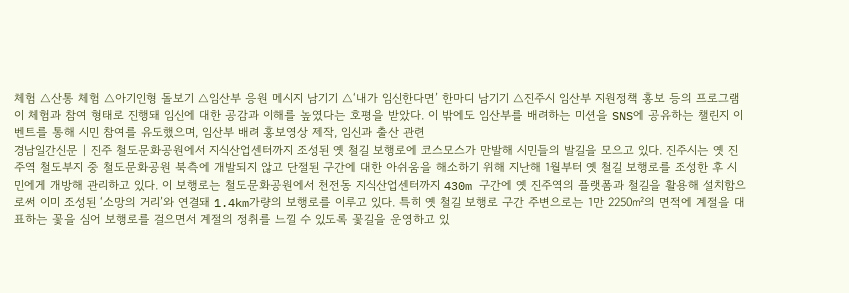체험 △산통 체험 △아기인형 돌보기 △임산부 응원 메시지 남기기 △‘내가 임신한다면’ 한마디 남기기 △진주시 임산부 지원정책 홍보 등의 프로그램이 체험과 참여 형태로 진행돼 임신에 대한 공감과 이해를 높였다는 호평을 받았다. 이 밖에도 임산부를 배려하는 미션을 SNS에 공유하는 챌린지 이벤트를 통해 시민 참여를 유도했으며, 임산부 배려 홍보영상 제작, 임신과 출산 관련
경남일간신문 | 진주 철도문화공원에서 지식산업센터까지 조성된 옛 철길 보행로에 코스모스가 만발해 시민들의 발길을 모으고 있다. 진주시는 옛 진주역 철도부지 중 철도문화공원 북측에 개발되지 않고 단절된 구간에 대한 아쉬움을 해소하기 위해 지난해 1월부터 옛 철길 보행로를 조성한 후 시민에게 개방해 관리하고 있다. 이 보행로는 철도문화공원에서 천전동 지식산업센터까지 430m 구간에 옛 진주역의 플랫폼과 철길을 활용해 설치함으로써 이미 조성된 ‘소망의 거리’와 연결돼 1.4km가량의 보행로를 이루고 있다. 특히 옛 철길 보행로 구간 주변으로는 1만 2250㎡의 면적에 계절을 대표하는 꽃을 심어 보행로를 걸으면서 계절의 정취를 느낄 수 있도록 꽃길을 운영하고 있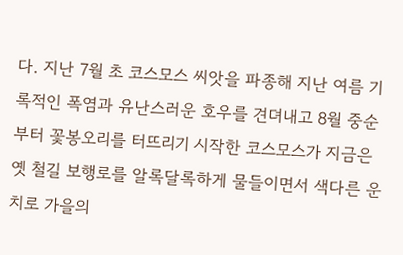다. 지난 7월 초 코스모스 씨앗을 파종해 지난 여름 기록적인 폭염과 유난스러운 호우를 견뎌내고 8월 중순부터 꽃봉오리를 터뜨리기 시작한 코스모스가 지금은 옛 철길 보행로를 알록달록하게 물들이면서 색다른 운치로 가을의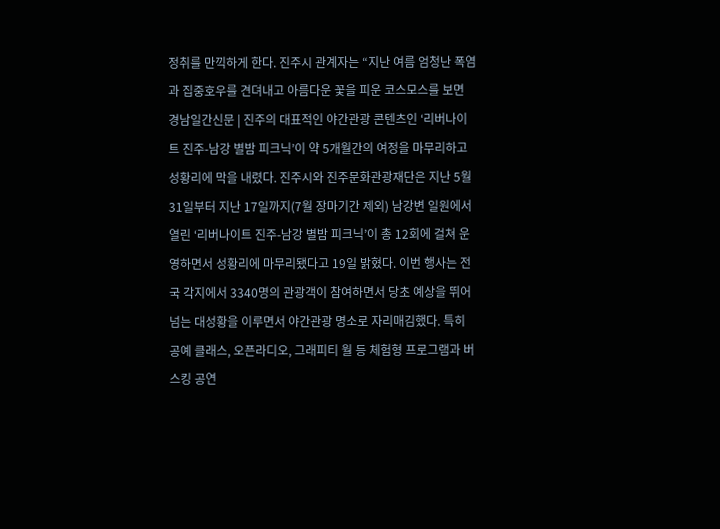정취를 만끽하게 한다. 진주시 관계자는 “지난 여름 엄청난 폭염과 집중호우를 견뎌내고 아름다운 꽃을 피운 코스모스를 보면
경남일간신문 | 진주의 대표적인 야간관광 콘텐츠인 ‘리버나이트 진주-남강 별밤 피크닉’이 약 5개월간의 여정을 마무리하고 성황리에 막을 내렸다. 진주시와 진주문화관광재단은 지난 5월 31일부터 지난 17일까지(7월 장마기간 제외) 남강변 일원에서 열린 ‘리버나이트 진주-남강 별밤 피크닉’이 총 12회에 걸쳐 운영하면서 성황리에 마무리됐다고 19일 밝혔다. 이번 행사는 전국 각지에서 3340명의 관광객이 참여하면서 당초 예상을 뛰어넘는 대성황을 이루면서 야간관광 명소로 자리매김했다. 특히 공예 클래스, 오픈라디오, 그래피티 월 등 체험형 프로그램과 버스킹 공연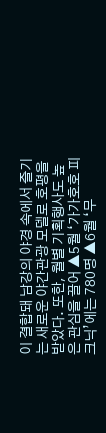이 결합돼 남강의 야경 속에서 즐기는 새로운 야간관광 모델로 호평을 받았다. 또한, 월별 기획행사도 높은 관심을 끌어 ▲5월 ‘가가호호 피크닉’에는 780명 ▲6월 ‘무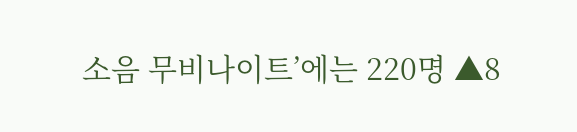소음 무비나이트’에는 220명 ▲8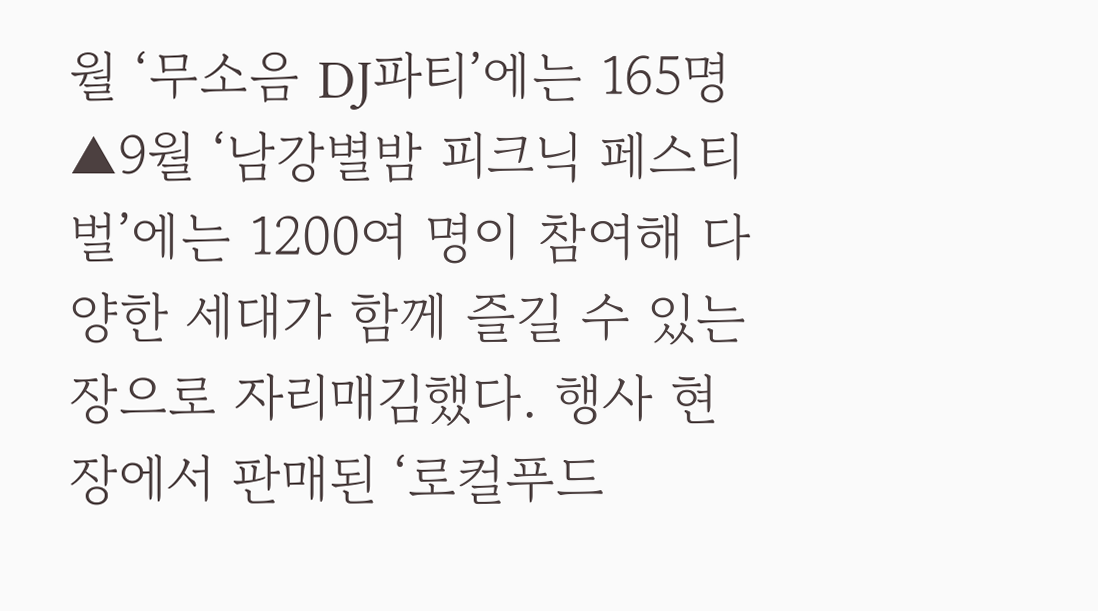월 ‘무소음 DJ파티’에는 165명 ▲9월 ‘남강별밤 피크닉 페스티벌’에는 1200여 명이 참여해 다양한 세대가 함께 즐길 수 있는 장으로 자리매김했다. 행사 현장에서 판매된 ‘로컬푸드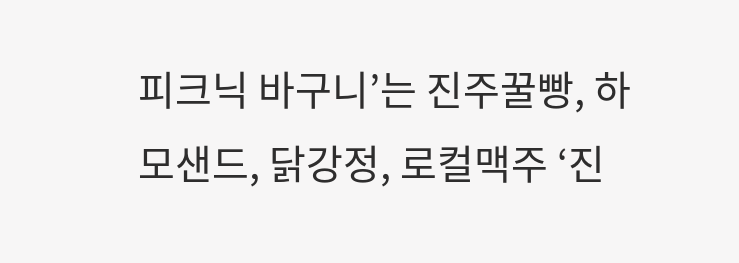피크닉 바구니’는 진주꿀빵, 하모샌드, 닭강정, 로컬맥주 ‘진